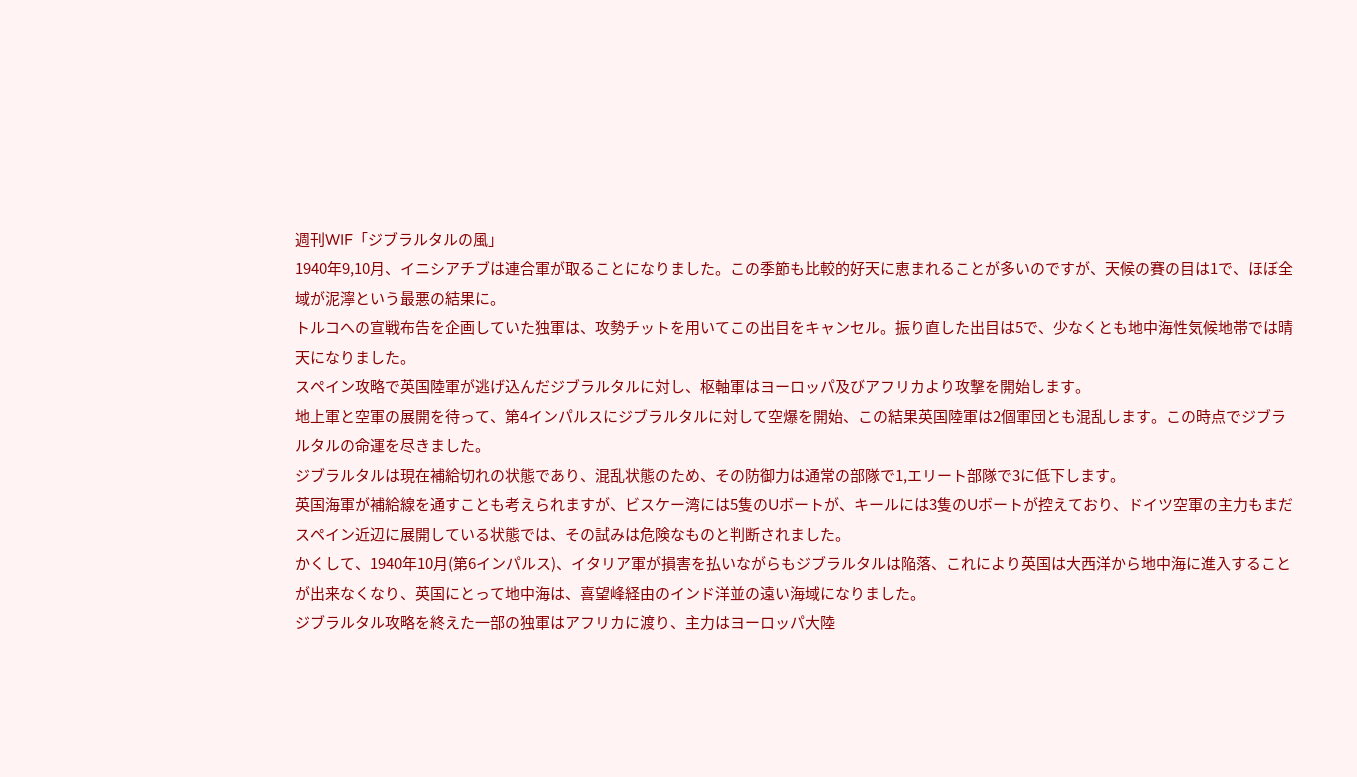週刊WIF「ジブラルタルの風」
1940年9,10月、イニシアチブは連合軍が取ることになりました。この季節も比較的好天に恵まれることが多いのですが、天候の賽の目は1で、ほぼ全域が泥濘という最悪の結果に。
トルコへの宣戦布告を企画していた独軍は、攻勢チットを用いてこの出目をキャンセル。振り直した出目は5で、少なくとも地中海性気候地帯では晴天になりました。
スペイン攻略で英国陸軍が逃げ込んだジブラルタルに対し、枢軸軍はヨーロッパ及びアフリカより攻撃を開始します。
地上軍と空軍の展開を待って、第4インパルスにジブラルタルに対して空爆を開始、この結果英国陸軍は2個軍団とも混乱します。この時点でジブラルタルの命運を尽きました。
ジブラルタルは現在補給切れの状態であり、混乱状態のため、その防御力は通常の部隊で1,エリート部隊で3に低下します。
英国海軍が補給線を通すことも考えられますが、ビスケー湾には5隻のUボートが、キールには3隻のUボートが控えており、ドイツ空軍の主力もまだスペイン近辺に展開している状態では、その試みは危険なものと判断されました。
かくして、1940年10月(第6インパルス)、イタリア軍が損害を払いながらもジブラルタルは陥落、これにより英国は大西洋から地中海に進入することが出来なくなり、英国にとって地中海は、喜望峰経由のインド洋並の遠い海域になりました。
ジブラルタル攻略を終えた一部の独軍はアフリカに渡り、主力はヨーロッパ大陸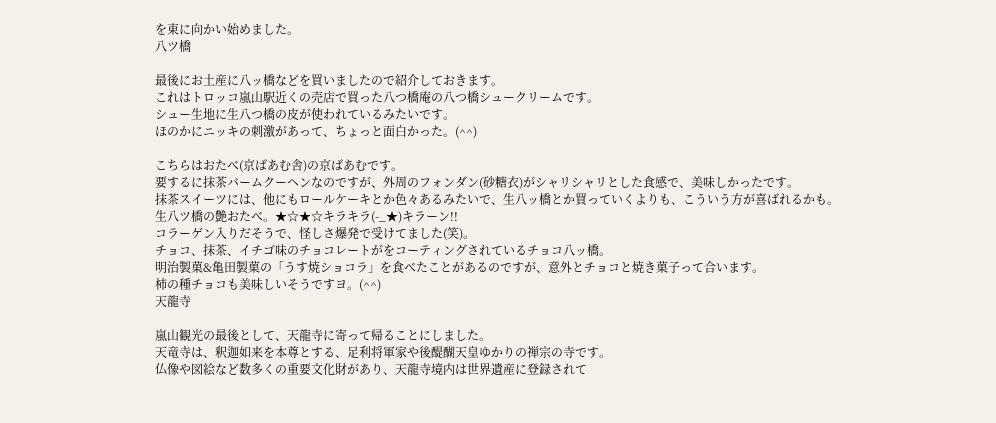を東に向かい始めました。
八ツ橋

最後にお土産に八ッ橋などを買いましたので紹介しておきます。
これはトロッコ嵐山駅近くの売店で買った八つ橋庵の八つ橋シュークリームです。
シュー生地に生八つ橋の皮が使われているみたいです。
ほのかにニッキの刺激があって、ちょっと面白かった。(^^)

こちらはおたべ(京ばあむ舎)の京ばあむです。
要するに抹茶バームクーヘンなのですが、外周のフォンダン(砂糖衣)がシャリシャリとした食感で、美味しかったです。
抹茶スイーツには、他にもロールケーキとか色々あるみたいで、生八ッ橋とか買っていくよりも、こういう方が喜ばれるかも。
生八ツ橋の艶おたべ。★☆★☆キラキラ(-_★)キラーン!!
コラーゲン入りだそうで、怪しさ爆発で受けてました(笑)。
チョコ、抹茶、イチゴ味のチョコレートがをコーティングされているチョコ八ッ橋。
明治製菓&亀田製菓の「うす焼ショコラ」を食べたことがあるのですが、意外とチョコと焼き菓子って合います。
柿の種チョコも美味しいそうですヨ。(^^)
天龍寺

嵐山観光の最後として、天龍寺に寄って帰ることにしました。
天竜寺は、釈迦如来を本尊とする、足利将軍家や後醍醐天皇ゆかりの禅宗の寺です。
仏像や図絵など数多くの重要文化財があり、天龍寺境内は世界遺産に登録されて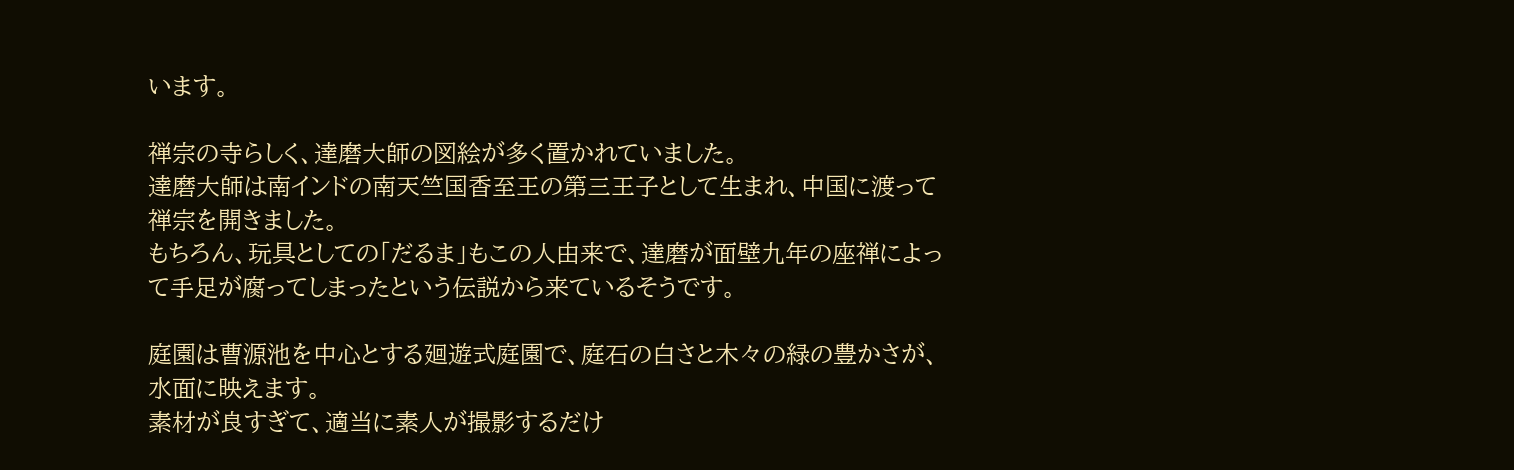います。

禅宗の寺らしく、達磨大師の図絵が多く置かれていました。
達磨大師は南インドの南天竺国香至王の第三王子として生まれ、中国に渡って禅宗を開きました。
もちろん、玩具としての「だるま」もこの人由来で、達磨が面壁九年の座禅によって手足が腐ってしまったという伝説から来ているそうです。

庭園は曹源池を中心とする廻遊式庭園で、庭石の白さと木々の緑の豊かさが、水面に映えます。
素材が良すぎて、適当に素人が撮影するだけ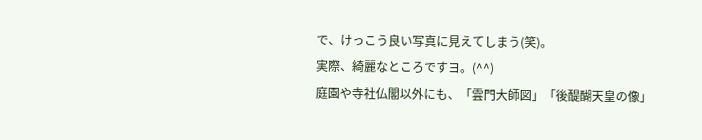で、けっこう良い写真に見えてしまう(笑)。
実際、綺麗なところですヨ。(^^)
庭園や寺社仏閣以外にも、「雲門大師図」「後醍醐天皇の像」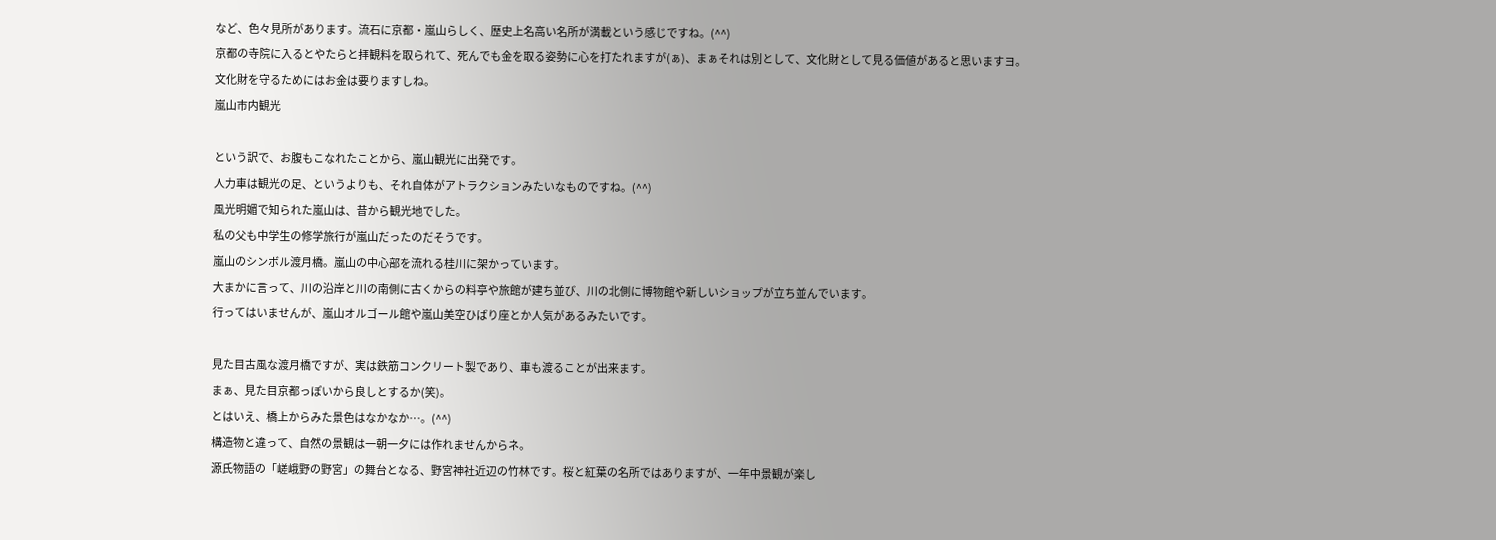など、色々見所があります。流石に京都・嵐山らしく、歴史上名高い名所が満載という感じですね。(^^)
京都の寺院に入るとやたらと拝観料を取られて、死んでも金を取る姿勢に心を打たれますが(ぁ)、まぁそれは別として、文化財として見る価値があると思いますヨ。
文化財を守るためにはお金は要りますしね。
嵐山市内観光

という訳で、お腹もこなれたことから、嵐山観光に出発です。
人力車は観光の足、というよりも、それ自体がアトラクションみたいなものですね。(^^)
風光明媚で知られた嵐山は、昔から観光地でした。
私の父も中学生の修学旅行が嵐山だったのだそうです。
嵐山のシンボル渡月橋。嵐山の中心部を流れる桂川に架かっています。
大まかに言って、川の沿岸と川の南側に古くからの料亭や旅館が建ち並び、川の北側に博物館や新しいショップが立ち並んでいます。
行ってはいませんが、嵐山オルゴール館や嵐山美空ひばり座とか人気があるみたいです。

見た目古風な渡月橋ですが、実は鉄筋コンクリート製であり、車も渡ることが出来ます。
まぁ、見た目京都っぽいから良しとするか(笑)。
とはいえ、橋上からみた景色はなかなか…。(^^)
構造物と違って、自然の景観は一朝一夕には作れませんからネ。
源氏物語の「嵯峨野の野宮」の舞台となる、野宮神社近辺の竹林です。桜と紅葉の名所ではありますが、一年中景観が楽し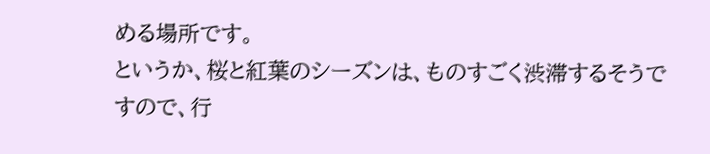める場所です。
というか、桜と紅葉のシーズンは、ものすごく渋滞するそうですので、行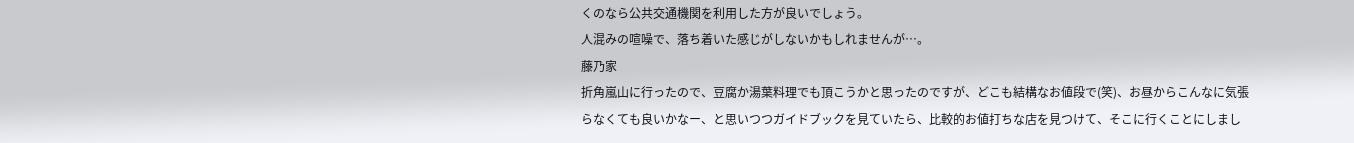くのなら公共交通機関を利用した方が良いでしょう。
人混みの喧噪で、落ち着いた感じがしないかもしれませんが…。
藤乃家
折角嵐山に行ったので、豆腐か湯葉料理でも頂こうかと思ったのですが、どこも結構なお値段で(笑)、お昼からこんなに気張らなくても良いかなー、と思いつつガイドブックを見ていたら、比較的お値打ちな店を見つけて、そこに行くことにしまし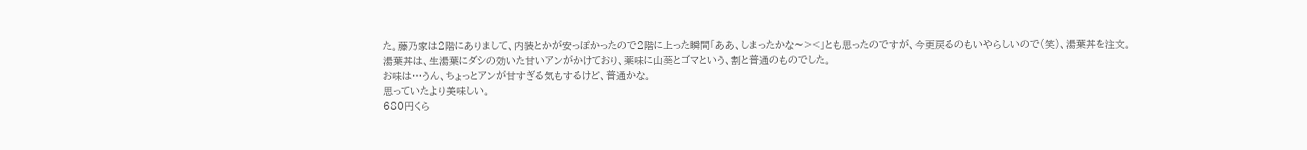た。藤乃家は2階にありまして、内装とかが安っぽかったので2階に上った瞬間「ああ、しまったかな〜><」とも思ったのですが、今更戻るのもいやらしいので(笑)、湯葉丼を注文。
湯葉丼は、生湯葉にダシの効いた甘いアンがかけており、薬味に山葵とゴマという、割と普通のものでした。
お味は…うん、ちょっとアンが甘すぎる気もするけど、普通かな。
思っていたより美味しい。
680円くら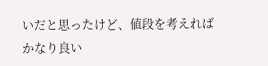いだと思ったけど、値段を考えればかなり良い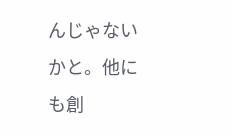んじゃないかと。他にも創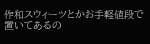作和スウィーツとかお手軽値段で置いてあるの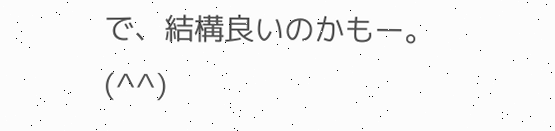で、結構良いのかもー。(^^)